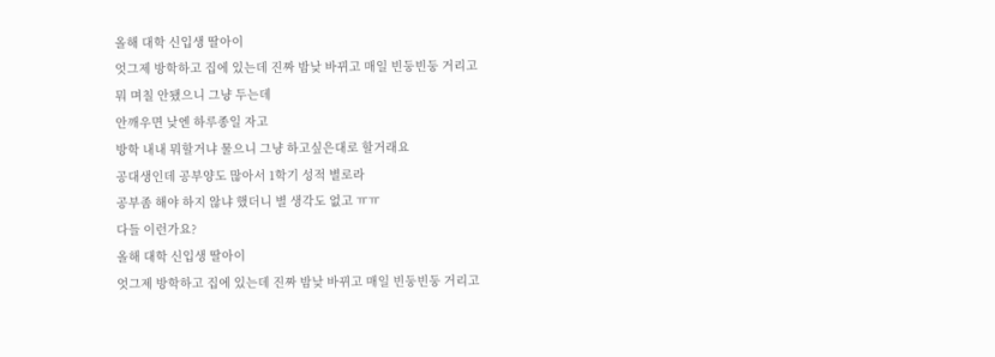올해 대학 신입생 딸아이
엇그제 방학하고 집에 있는데 진짜 밤낮 바뀌고 매일 빈둥빈둥 거리고
뭐 며칠 안됐으니 그냥 두는데
안깨우면 낮엔 하루종일 자고
방학 내내 뭐할거냐 물으니 그냥 하고싶은대로 할거래요
공대생인데 공부양도 많아서 1학기 성적 별로라
공부좀 해야 하지 않냐 했더니 별 생각도 없고 ㅠㅠ
다들 이런가요?
올해 대학 신입생 딸아이
엇그제 방학하고 집에 있는데 진짜 밤낮 바뀌고 매일 빈둥빈둥 거리고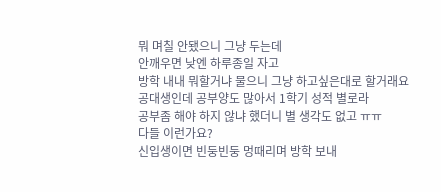뭐 며칠 안됐으니 그냥 두는데
안깨우면 낮엔 하루종일 자고
방학 내내 뭐할거냐 물으니 그냥 하고싶은대로 할거래요
공대생인데 공부양도 많아서 1학기 성적 별로라
공부좀 해야 하지 않냐 했더니 별 생각도 없고 ㅠㅠ
다들 이런가요?
신입생이면 빈둥빈둥 멍때리며 방학 보내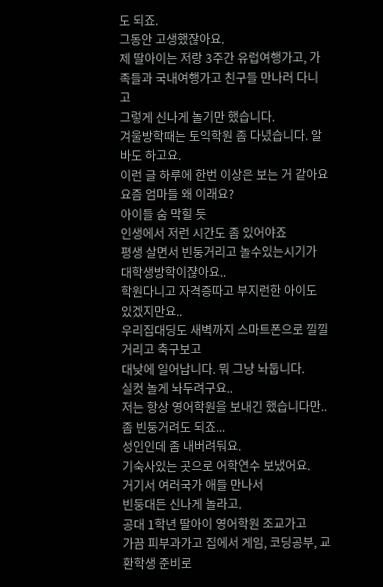도 되죠.
그동안 고생했잖아요.
제 딸아이는 저랑 3주간 유럽여행가고, 가족들과 국내여행가고 친구들 만나러 다니고
그렇게 신나게 놀기만 했습니다.
겨울방학때는 토익학원 좀 다녔습니다. 알바도 하고요.
이런 글 하루에 한번 이상은 보는 거 같아요
요즘 엄마들 왜 이래요?
아이들 숨 막힐 듯
인생에서 저런 시간도 좀 있어야죠
평생 살면서 빈둥거리고 놀수있는시기가 대학생방학이쟎아요..
학원다니고 자격증따고 부지런한 아이도 있겠지만요..
우리집대딩도 새벽까지 스마트폰으로 낄낄거리고 축구보고
대낮에 일어납니다. 뭐 그냥 놔둡니다.
실컷 놀게 놔두려구요..
저는 항상 영어학원을 보내긴 했습니다만..
좀 빈둥거려도 되죠...
성인인데 좀 내버려둬요.
기숙사있는 곳으로 어학연수 보냈어요.
거기서 여러국가 애들 만나서
빈둥대든 신나게 놀라고.
공대 1학년 딸아이 영어학원 조교가고
가끔 피부과가고 집에서 게임, 코딩공부, 교환학생 준비로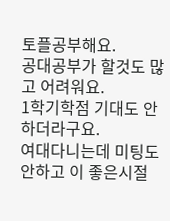토플공부해요.
공대공부가 할것도 많고 어려워요.
1학기학점 기대도 안하더라구요.
여대다니는데 미팅도 안하고 이 좋은시절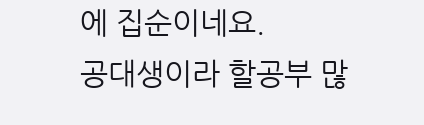에 집순이네요.
공대생이라 할공부 많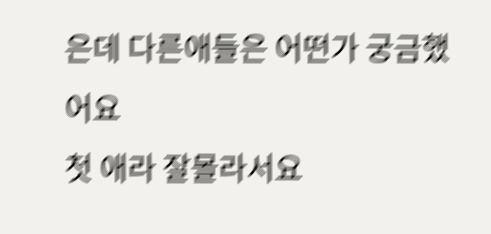은데 다른애들은 어떤가 궁금했어요
첫 애라 잘몰라서요